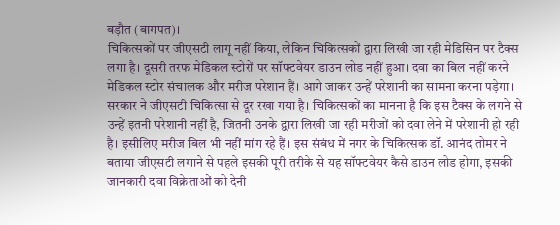बड़ौत (बागपत)।
चिकित्सकों पर जीएसटी लागू नहीं किया, लेकिन चिकित्सकों द्वारा लिखी जा रही मेडिसिन पर टैक्स लगा है। दूसरी तरफ मेडिकल स्टोरों पर सॉफ्टवेयर डाउन लोड नहीं हुआ। दवा का बिल नहीं करने मेडिकल स्टोर संचालक और मरीज परेशान हैं। आगे जाकर उन्हें परेशानी का सामना करना पड़ेगा।
सरकार ने जीएसटी चिकित्सा से दूर रखा गया है। चिकित्सकों का मानना है कि इस टैक्स के लगने से उन्हें इतनी परेशानी नहीं है, जितनी उनके द्वारा लिखी जा रही मरीजों को दवा लेने में परेशानी हो रही है। इसीलिए मरीज बिल भी नहीं मांग रहे हैं। इस संबंध में नगर के चिकित्सक डॉ. आनंद तोमर ने बताया जीएसटी लगाने से पहले इसकी पूरी तरीके से यह सॉफ्टवेयर कैसे डाउन लोड होगा, इसकी जानकारी दवा विक्रेताओं को देनी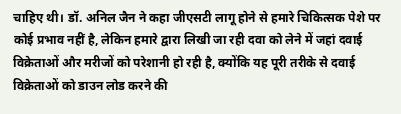चाहिए थी। डॉ. अनिल जैन ने कहा जीएसटी लागू होने से हमारे चिकित्सक पेशे पर कोई प्रभाव नहीं है, लेकिन हमारे द्वारा लिखी जा रही दवा को लेने में जहां दवाई विक्रेताओं और मरीजों को परेशानी हो रही है, क्योंकि यह पूरी तरीके से दवाई विक्रेताओं को डाउन लोड करने की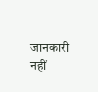जानकारी नहीं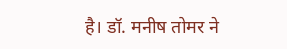है। डॉ. मनीष तोमर ने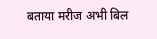बताया मरीज अभी बिल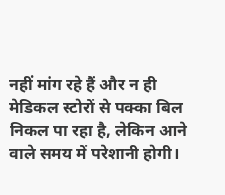नहीं मांग रहे हैं और न ही मेडिकल स्टोरों से पक्का बिल निकल पा रहा है, लेकिन आने वाले समय में परेशानी होगी।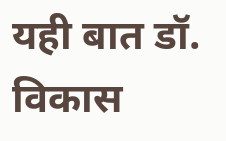यही बात डॉ. विकास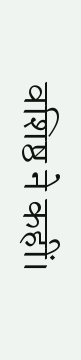वशिष्ठ ने कहीं।